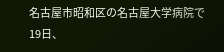名古屋市昭和区の名古屋大学病院で19日、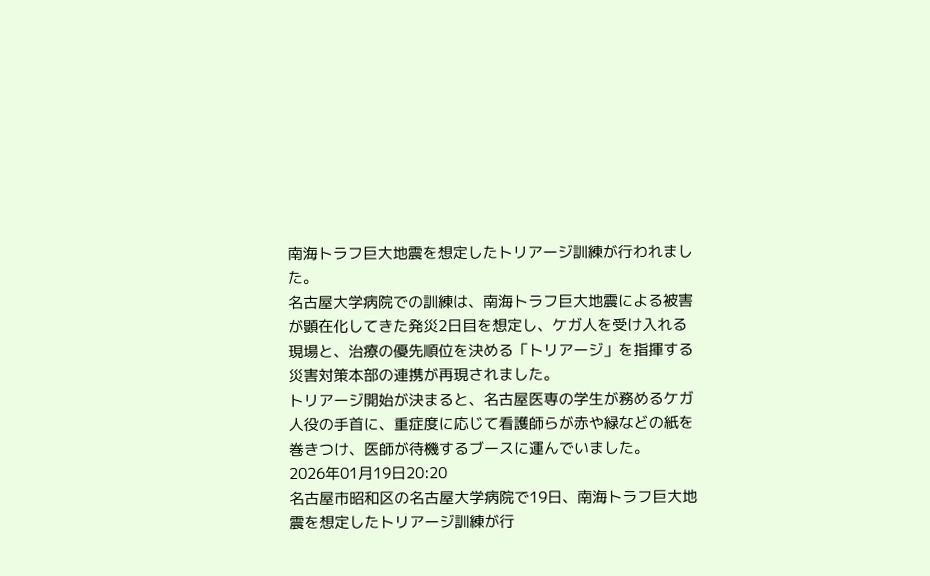南海トラフ巨大地震を想定したトリアージ訓練が行われました。
名古屋大学病院での訓練は、南海トラフ巨大地震による被害が顕在化してきた発災2日目を想定し、ケガ人を受け入れる現場と、治療の優先順位を決める「トリアージ」を指揮する災害対策本部の連携が再現されました。
トリアージ開始が決まると、名古屋医専の学生が務めるケガ人役の手首に、重症度に応じて看護師らが赤や緑などの紙を巻きつけ、医師が待機するブースに運んでいました。
2026年01月19日20:20
名古屋市昭和区の名古屋大学病院で19日、南海トラフ巨大地震を想定したトリアージ訓練が行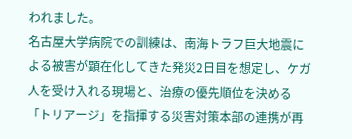われました。
名古屋大学病院での訓練は、南海トラフ巨大地震による被害が顕在化してきた発災2日目を想定し、ケガ人を受け入れる現場と、治療の優先順位を決める「トリアージ」を指揮する災害対策本部の連携が再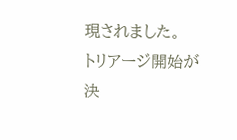現されました。
トリアージ開始が決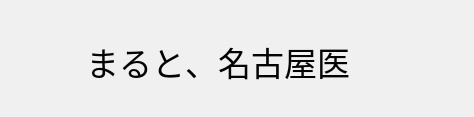まると、名古屋医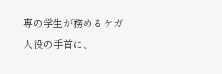専の学生が務めるケガ人役の手首に、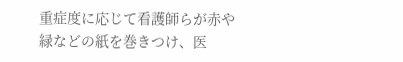重症度に応じて看護師らが赤や緑などの紙を巻きつけ、医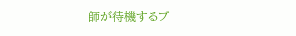師が待機するブ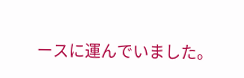ースに運んでいました。